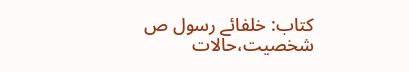کتاب: خلفائے رسول ص شخصیت،حالات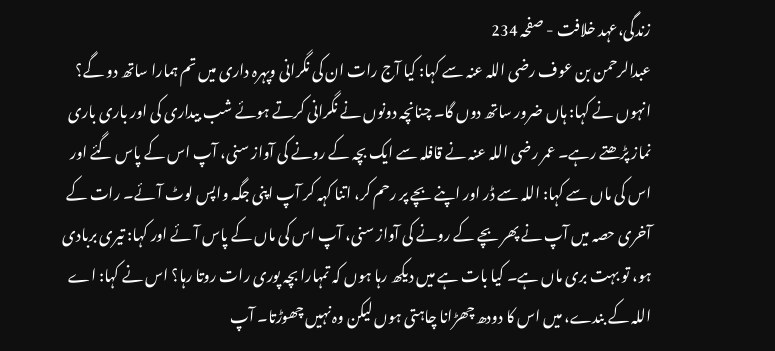زندگی،عہد خلافت - صفحہ 234
عبدالرحمن بن عوف رضی اللہ عنہ سے کہا: کیا آج رات ان کی نگرانی وپہرہ داری میں تم ہمارا ساتھ دو گے؟ انہوں نے کہا: ہاں ضرور ساتھ دوں گا۔ چنانچہ دونوں نے نگرانی کرتے ہوئے شب بیداری کی اور باری باری نماز پڑھتے رہے۔ عمر رضی اللہ عنہ نے قافلہ سے ایک بچہ کے رونے کی آواز سنی، آپ اس کے پاس گئے اور اس کی ماں سے کہا: اللہ سے ڈر اور اپنے بچے پر رحم کر، اتنا کہہ کر آپ اپنی جگہ واپس لوٹ آئے۔ رات کے آخری حصہ میں آپ نے پھر بچے کے رونے کی آواز سنی، آپ اس کی ماں کے پاس آئے اور کہا: تیری بربادی ہو، تو بہت بری ماں ہے۔ کیا بات ہے میں دیکھ رہا ہوں کہ تمہارا بچہ پوری رات روتا رہا؟ اس نے کہا: اے اللہ کے بندے، میں اس کا دودھ چھڑانا چاہتی ہوں لیکن وہ نہیں چھوڑتا۔ آپ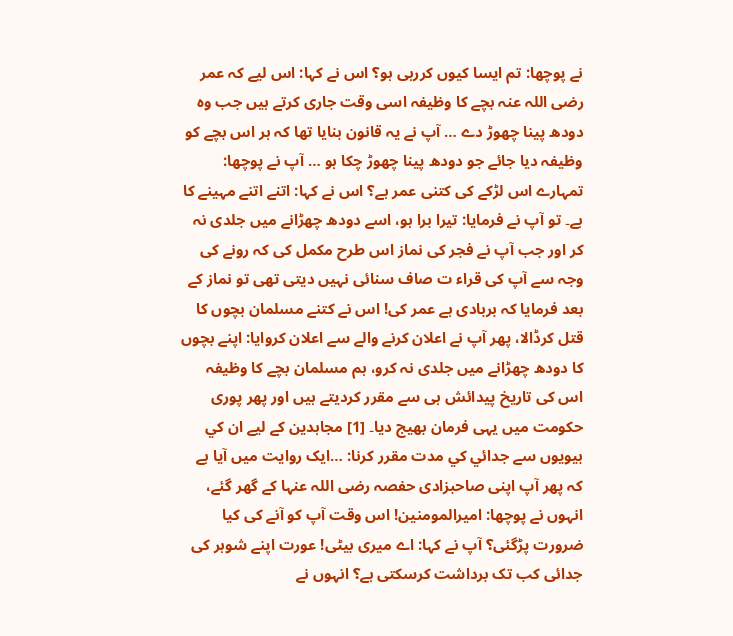نے پوچھا: تم ایسا کیوں کررہی ہو؟ اس نے کہا: اس لیے کہ عمر رضی اللہ عنہ بچے کا وظیفہ اسی وقت جاری کرتے ہیں جب وہ دودھ پینا چھوڑ دے … آپ نے یہ قانون بنایا تھا کہ ہر اس بچے کو وظیفہ دیا جائے جو دودھ پینا چھوڑ چکا ہو … آپ نے پوچھا: تمہارے اس لڑکے کی کتنی عمر ہے؟ اس نے کہا: اتنے اتنے مہینے کا ہے۔ تو آپ نے فرمایا: تیرا برا ہو، اسے دودھ چھڑانے میں جلدی نہ کر اور جب آپ نے فجر کی نماز اس طرح مکمل کی کہ رونے کی وجہ سے آپ کی قراء ت صاف سنائی نہیں دیتی تھی تو نماز کے بعد فرمایا کہ بربادی ہے عمر کی! اس نے کتنے مسلمان بچوں کا قتل کرڈالا، پھر آپ نے اعلان کرنے والے سے اعلان کروایا: اپنے بچوں کا دودھ چھڑانے میں جلدی نہ کرو، ہم مسلمان بچے کا وظیفہ اس کی تاریخ پیدائش ہی سے مقرر کردیتے ہیں اور پھر پوری حکومت میں یہی فرمان بھیج دیا۔ [1] مجاہدین کے لیے ان کي بیویوں سے جدائي کي مدت مقرر کرنا: …ایک روایت میں آیا ہے کہ پھر آپ اپنی صاحبزادی حفصہ رضی اللہ عنہا کے گھر گئے، انہوں نے پوچھا: امیرالمومنین! اس وقت آپ کو آنے کی کیا ضرورت پڑگئی؟ آپ نے کہا: اے میری بیٹی! عورت اپنے شوہر کی جدائی کب تک برداشت کرسکتی ہے؟ انہوں نے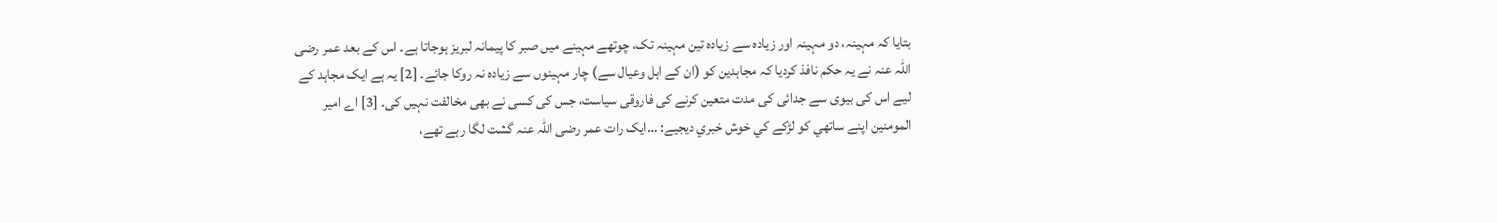بتایا کہ مہینہ، دو مہینہ اور زیادہ سے زیادہ تین مہینہ تک، چوتھے مہینے میں صبر کا پیمانہ لبریز ہوجاتا ہے۔ اس کے بعد عمر رضی اللہ عنہ نے یہ حکم نافذ کردیا کہ مجاہدین کو (ان کے اہل وعیال سے) چار مہینوں سے زیادہ نہ روکا جائے۔ [2] یہ ہے ایک مجاہد کے لیے اس کی بیوی سے جدائی کی مدت متعین کرنے کی فاروقی سیاست، جس کی کسی نے بھی مخالفت نہیں کی۔ [3] اے امیر المومنین اپنے ساتھي کو لڑکے کي خوش خبري دیجیے: …ایک رات عمر رضی اللہ عنہ گشت لگا رہے تھے،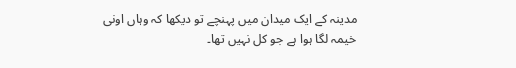مدینہ کے ایک میدان میں پہنچے تو دیکھا کہ وہاں اونی خیمہ لگا ہوا ہے جو کل نہیں تھا۔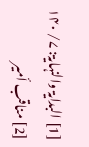[1] البدایۃ والنہایۃ: ۷/ ۱۴۰ [2] مناقب أمیر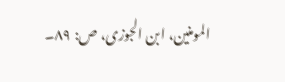المومنین، ابن الجوزی، ص: ۸۹۔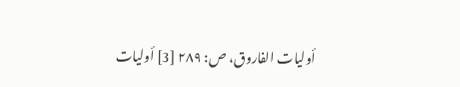أولیات الفاروق، ص: ۲۸۹ [3] أولیات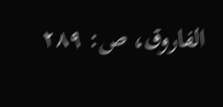الفاروق، ص: ۲۸۹